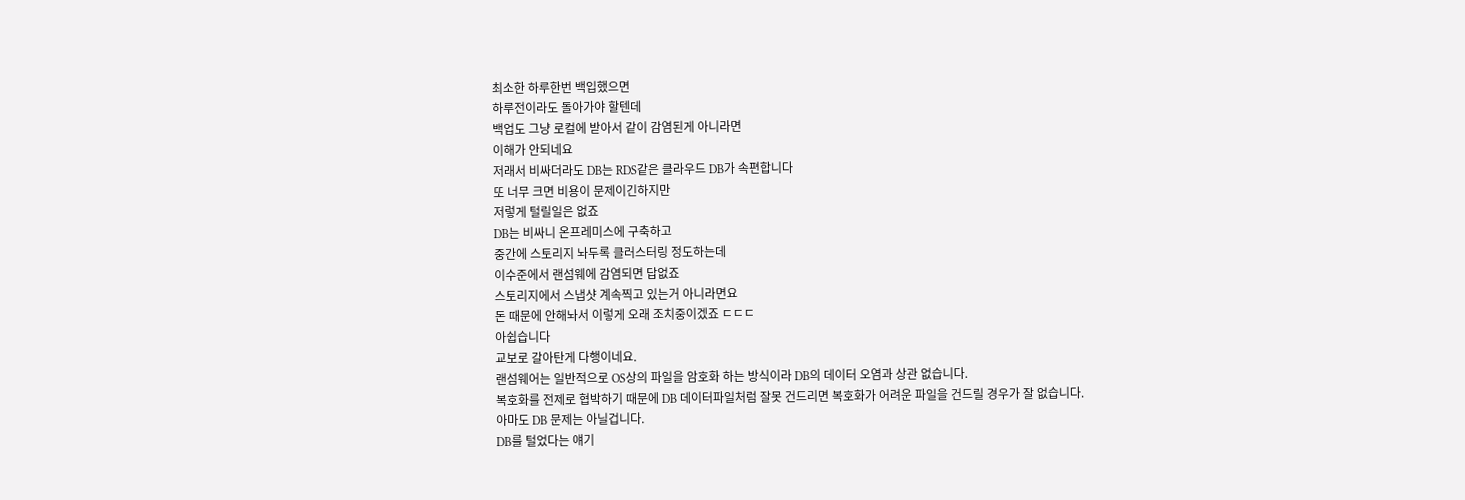최소한 하루한번 백입했으면
하루전이라도 돌아가야 할텐데
백업도 그냥 로컬에 받아서 같이 감염된게 아니라면
이해가 안되네요
저래서 비싸더라도 DB는 RDS같은 클라우드 DB가 속편합니다
또 너무 크면 비용이 문제이긴하지만
저렇게 털릴일은 없죠
DB는 비싸니 온프레미스에 구축하고
중간에 스토리지 놔두록 클러스터링 정도하는데
이수준에서 랜섬웨에 감염되면 답없죠
스토리지에서 스냅샷 계속찍고 있는거 아니라면요
돈 때문에 안해놔서 이렇게 오래 조치중이겠죠 ㄷㄷㄷ
아쉽습니다
교보로 갈아탄게 다행이네요.
랜섬웨어는 일반적으로 OS상의 파일을 암호화 하는 방식이라 DB의 데이터 오염과 상관 없습니다.
복호화를 전제로 협박하기 때문에 DB 데이터파일처럼 잘못 건드리면 복호화가 어려운 파일을 건드릴 경우가 잘 없습니다.
아마도 DB 문제는 아닐겁니다.
DB를 털었다는 얘기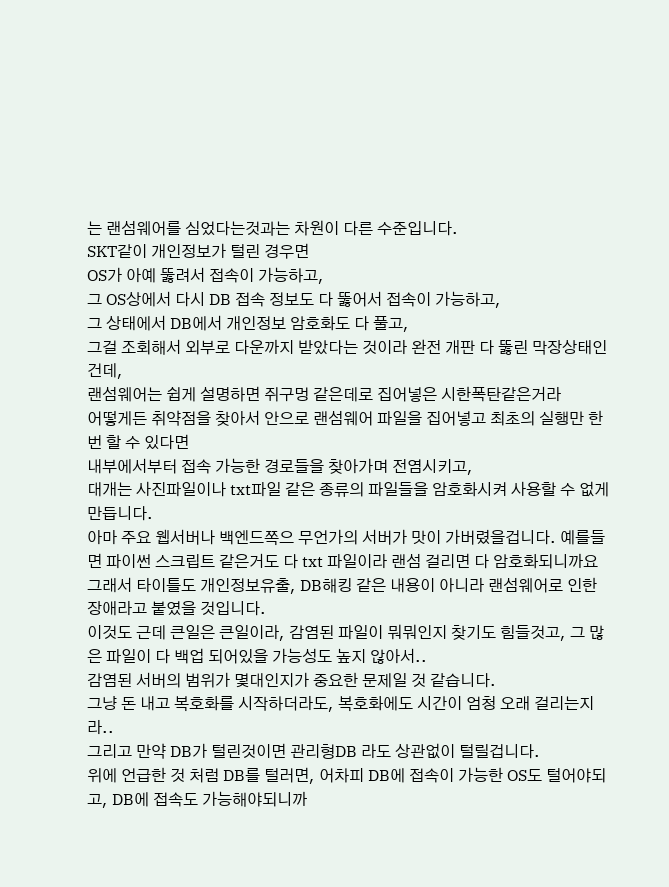는 랜섬웨어를 심었다는것과는 차원이 다른 수준입니다.
SKT같이 개인정보가 털린 경우면
OS가 아예 뚫려서 접속이 가능하고,
그 OS상에서 다시 DB 접속 정보도 다 뚫어서 접속이 가능하고,
그 상태에서 DB에서 개인정보 암호화도 다 풀고,
그걸 조회해서 외부로 다운까지 받았다는 것이라 완전 개판 다 뚫린 막장상태인건데,
랜섬웨어는 쉽게 설명하면 쥐구멍 같은데로 집어넣은 시한폭탄같은거라
어떻게든 취약점을 찾아서 안으로 랜섬웨어 파일을 집어넣고 최초의 실행만 한번 할 수 있다면
내부에서부터 접속 가능한 경로들을 찾아가며 전염시키고,
대개는 사진파일이나 txt파일 같은 종류의 파일들을 암호화시켜 사용할 수 없게 만듭니다.
아마 주요 웹서버나 백엔드쪽으 무언가의 서버가 맛이 가버렸을겁니다. 예를들면 파이썬 스크립트 같은거도 다 txt 파일이라 랜섬 걸리면 다 암호화되니까요
그래서 타이틀도 개인정보유출, DB해킹 같은 내용이 아니라 랜섬웨어로 인한 장애라고 붙였을 것입니다.
이것도 근데 큰일은 큰일이라, 감염된 파일이 뭐뭐인지 찾기도 힘들것고, 그 많은 파일이 다 백업 되어있을 가능성도 높지 않아서..
감염된 서버의 범위가 몇대인지가 중요한 문제일 것 같습니다.
그냥 돈 내고 복호화를 시작하더라도, 복호화에도 시간이 엄청 오래 걸리는지라..
그리고 만약 DB가 털린것이면 관리형DB 라도 상관없이 털릴겁니다.
위에 언급한 것 처럼 DB를 털러면, 어차피 DB에 접속이 가능한 OS도 털어야되고, DB에 접속도 가능해야되니까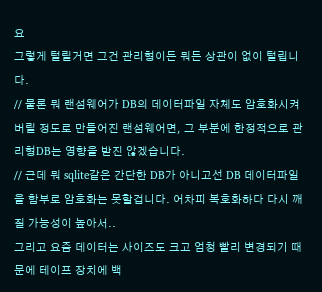요
그렇게 털릴거면 그건 관리형이든 뭐든 상관이 없이 털립니다.
// 물론 뭐 랜섬웨어가 DB의 데이터파일 자체도 암호화시켜버릴 정도로 만들어진 랜섬웨어면, 그 부분에 한정적으로 관리형DB는 영향을 받진 않겠습니다.
// 근데 뭐 sqlite같은 간단한 DB가 아니고선 DB 데이터파일을 함부로 암호화는 못할겁니다. 어차피 복호화하다 다시 깨질 가능성이 높아서..
그리고 요즘 데이터는 사이즈도 크고 엄청 빨리 변경되기 때문에 테이프 장치에 백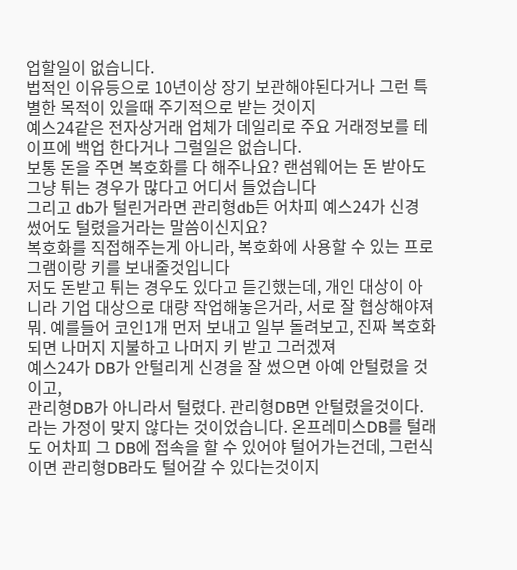업할일이 없습니다.
법적인 이유등으로 10년이상 장기 보관해야된다거나 그런 특별한 목적이 있을때 주기적으로 받는 것이지
예스24같은 전자상거래 업체가 데일리로 주요 거래정보를 테이프에 백업 한다거나 그럴일은 없습니다.
보통 돈을 주면 복호화를 다 해주나요? 랜섬웨어는 돈 받아도 그냥 튀는 경우가 많다고 어디서 들었습니다
그리고 db가 털린거라면 관리형db든 어차피 예스24가 신경 썼어도 털렸을거라는 말씀이신지요?
복호화를 직접해주는게 아니라, 복호화에 사용할 수 있는 프로그램이랑 키를 보내줄것입니다
저도 돈받고 튀는 경우도 있다고 듣긴했는데, 개인 대상이 아니라 기업 대상으로 대량 작업해놓은거라, 서로 잘 협상해야져뭐. 예를들어 코인1개 먼저 보내고 일부 돌려보고, 진짜 복호화 되면 나머지 지불하고 나머지 키 받고 그러겠져
예스24가 DB가 안털리게 신경을 잘 썼으면 아예 안털렸을 것이고,
관리형DB가 아니라서 털렸다. 관리형DB면 안털렸을것이다. 라는 가정이 맞지 않다는 것이었습니다. 온프레미스DB를 털래도 어차피 그 DB에 접속을 할 수 있어야 털어가는건데, 그런식이면 관리형DB라도 털어갈 수 있다는것이지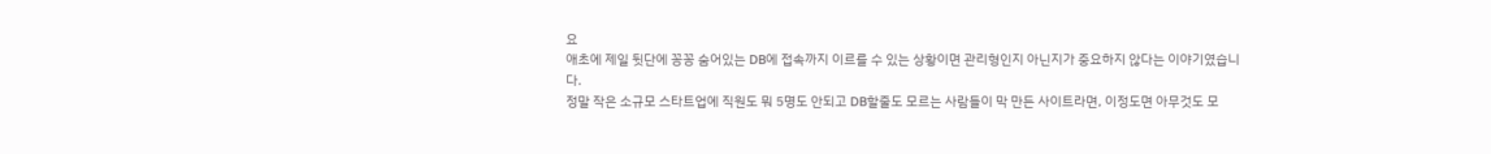요
애초에 제일 뒷단에 꽁꽁 숨어있는 DB에 접속까지 이르를 수 있는 상황이면 관리형인지 아닌지가 중요하지 않다는 이야기였습니다.
정말 작은 소규모 스타트업에 직원도 뭐 5명도 안되고 DB할줄도 모르는 사람들이 막 만든 사이트라면, 이정도면 아무것도 모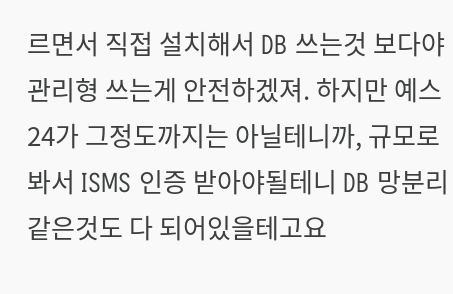르면서 직접 설치해서 DB 쓰는것 보다야 관리형 쓰는게 안전하겠져. 하지만 예스24가 그정도까지는 아닐테니까, 규모로봐서 ISMS 인증 받아야될테니 DB 망분리 같은것도 다 되어있을테고요